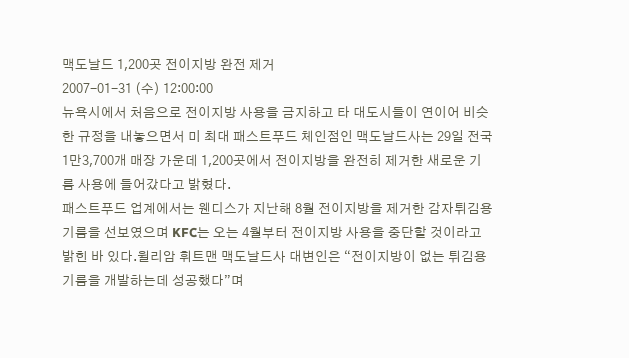맥도날드 1,200곳 전이지방 완전 제거
2007-01-31 (수) 12:00:00
뉴욕시에서 처음으로 전이지방 사용을 금지하고 타 대도시들이 연이어 비슷한 규정을 내놓으면서 미 최대 패스트푸드 체인점인 맥도날드사는 29일 전국 1만3,700개 매장 가운데 1,200곳에서 전이지방을 완전히 제거한 새로운 기름 사용에 들어갔다고 밝혔다.
패스트푸드 업계에서는 웬디스가 지난해 8월 전이지방을 제거한 감자튀김용 기름을 선보였으며 KFC는 오는 4월부터 전이지방 사용을 중단할 것이라고 밝힌 바 있다.윌리암 휘트맨 맥도날드사 대변인은 “전이지방이 없는 튀김용 기름을 개발하는데 성공했다”며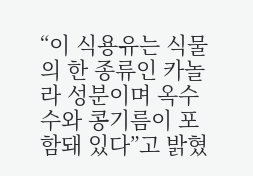“이 식용유는 식물의 한 종류인 카놀라 성분이며 옥수수와 콩기름이 포함돼 있다”고 밝혔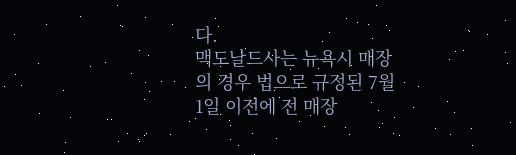다.
맥도날드사는 뉴욕시 매장의 경우 법으로 규정된 7월1일 이전에 전 매장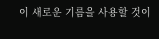이 새로운 기름을 사용할 것이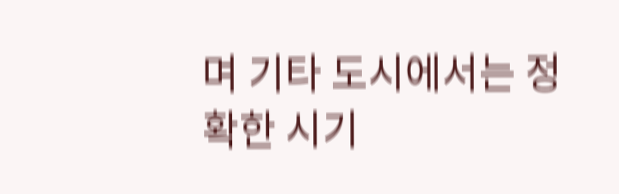며 기타 도시에서는 정확한 시기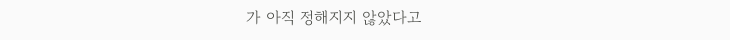가 아직 정해지지 않았다고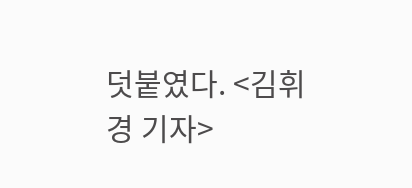덧붙였다. <김휘경 기자>